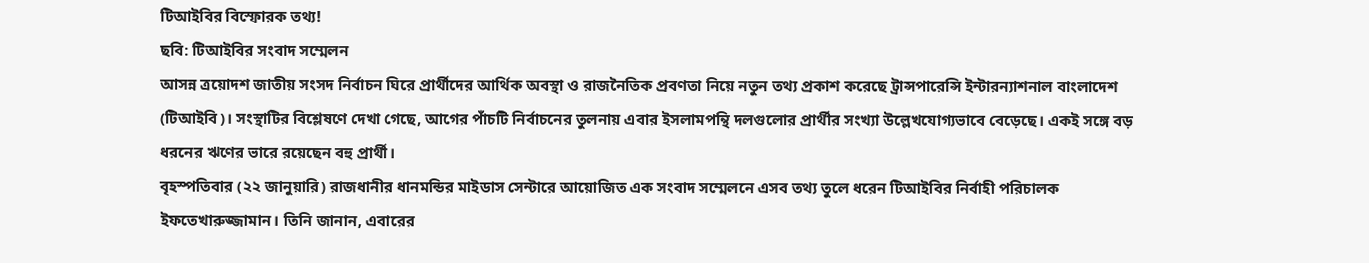টিআইবির বিস্ফোরক তথ্য!
ছবি: টিআইবির সংবাদ সম্মেলন
আসন্ন ত্রয়োদশ জাতীয় সংসদ নির্বাচন ঘিরে প্রার্থীদের আর্থিক অবস্থা ও রাজনৈতিক প্রবণতা নিয়ে নতুন তথ্য প্রকাশ করেছে ট্রান্সপারেন্সি ইন্টারন্যাশনাল বাংলাদেশ (টিআইবি)। সংস্থাটির বিশ্লেষণে দেখা গেছে, আগের পাঁচটি নির্বাচনের তুলনায় এবার ইসলামপন্থি দলগুলোর প্রার্থীর সংখ্যা উল্লেখযোগ্যভাবে বেড়েছে। একই সঙ্গে বড় ধরনের ঋণের ভারে রয়েছেন বহু প্রার্থী।
বৃহস্পতিবার (২২ জানুয়ারি) রাজধানীর ধানমন্ডির মাইডাস সেন্টারে আয়োজিত এক সংবাদ সম্মেলনে এসব তথ্য তুলে ধরেন টিআইবির নির্বাহী পরিচালক ইফতেখারুজ্জামান। তিনি জানান, এবারের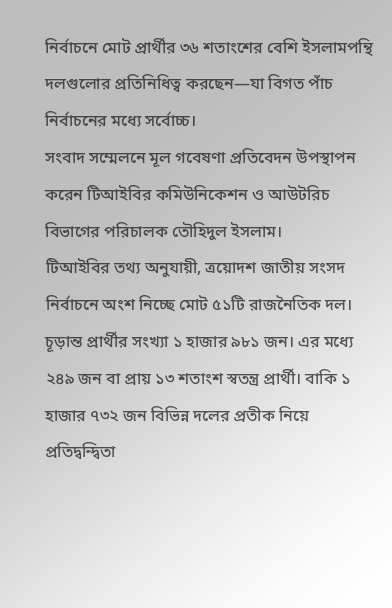নির্বাচনে মোট প্রার্থীর ৩৬ শতাংশের বেশি ইসলামপন্থি দলগুলোর প্রতিনিধিত্ব করছেন—যা বিগত পাঁচ নির্বাচনের মধ্যে সর্বোচ্চ।
সংবাদ সম্মেলনে মূল গবেষণা প্রতিবেদন উপস্থাপন করেন টিআইবির কমিউনিকেশন ও আউটরিচ বিভাগের পরিচালক তৌহিদুল ইসলাম।
টিআইবির তথ্য অনুযায়ী, ত্রয়োদশ জাতীয় সংসদ নির্বাচনে অংশ নিচ্ছে মোট ৫১টি রাজনৈতিক দল। চূড়ান্ত প্রার্থীর সংখ্যা ১ হাজার ৯৮১ জন। এর মধ্যে ২৪৯ জন বা প্রায় ১৩ শতাংশ স্বতন্ত্র প্রার্থী। বাকি ১ হাজার ৭৩২ জন বিভিন্ন দলের প্রতীক নিয়ে প্রতিদ্বন্দ্বিতা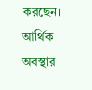করছেন।
আর্থিক অবস্থার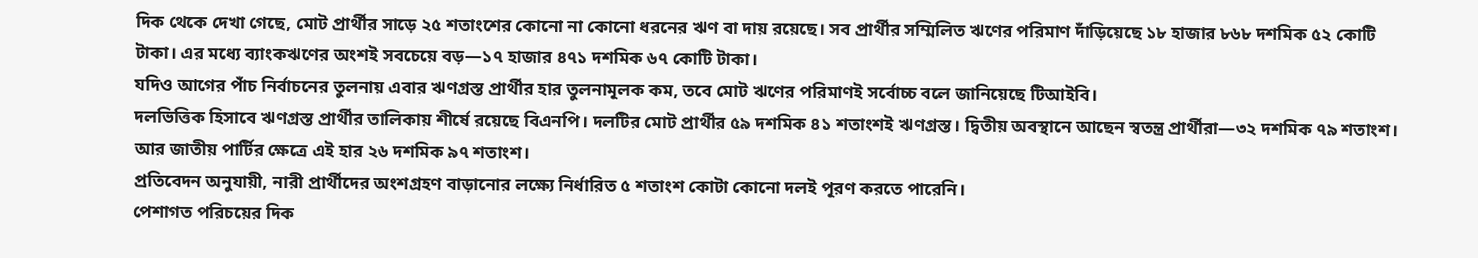দিক থেকে দেখা গেছে, মোট প্রার্থীর সাড়ে ২৫ শতাংশের কোনো না কোনো ধরনের ঋণ বা দায় রয়েছে। সব প্রার্থীর সম্মিলিত ঋণের পরিমাণ দাঁড়িয়েছে ১৮ হাজার ৮৬৮ দশমিক ৫২ কোটি টাকা। এর মধ্যে ব্যাংকঋণের অংশই সবচেয়ে বড়—১৭ হাজার ৪৭১ দশমিক ৬৭ কোটি টাকা।
যদিও আগের পাঁচ নির্বাচনের তুলনায় এবার ঋণগ্রস্ত প্রার্থীর হার তুলনামূলক কম, তবে মোট ঋণের পরিমাণই সর্বোচ্চ বলে জানিয়েছে টিআইবি।
দলভিত্তিক হিসাবে ঋণগ্রস্ত প্রার্থীর তালিকায় শীর্ষে রয়েছে বিএনপি। দলটির মোট প্রার্থীর ৫৯ দশমিক ৪১ শতাংশই ঋণগ্রস্ত। দ্বিতীয় অবস্থানে আছেন স্বতন্ত্র প্রার্থীরা—৩২ দশমিক ৭৯ শতাংশ। আর জাতীয় পার্টির ক্ষেত্রে এই হার ২৬ দশমিক ৯৭ শতাংশ।
প্রতিবেদন অনুযায়ী, নারী প্রার্থীদের অংশগ্রহণ বাড়ানোর লক্ষ্যে নির্ধারিত ৫ শতাংশ কোটা কোনো দলই পূরণ করতে পারেনি।
পেশাগত পরিচয়ের দিক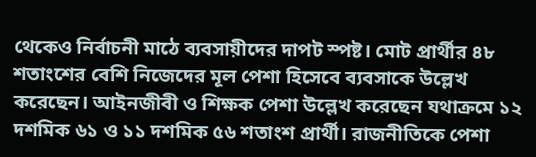থেকেও নির্বাচনী মাঠে ব্যবসায়ীদের দাপট স্পষ্ট। মোট প্রার্থীর ৪৮ শতাংশের বেশি নিজেদের মূল পেশা হিসেবে ব্যবসাকে উল্লেখ করেছেন। আইনজীবী ও শিক্ষক পেশা উল্লেখ করেছেন যথাক্রমে ১২ দশমিক ৬১ ও ১১ দশমিক ৫৬ শতাংশ প্রার্থী। রাজনীতিকে পেশা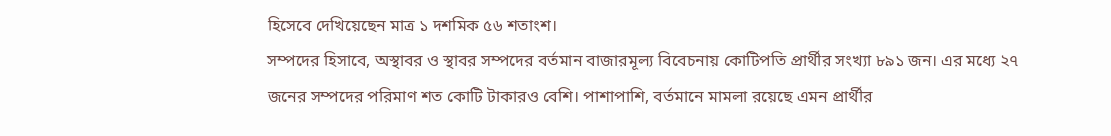হিসেবে দেখিয়েছেন মাত্র ১ দশমিক ৫৬ শতাংশ।
সম্পদের হিসাবে, অস্থাবর ও স্থাবর সম্পদের বর্তমান বাজারমূল্য বিবেচনায় কোটিপতি প্রার্থীর সংখ্যা ৮৯১ জন। এর মধ্যে ২৭ জনের সম্পদের পরিমাণ শত কোটি টাকারও বেশি। পাশাপাশি, বর্তমানে মামলা রয়েছে এমন প্রার্থীর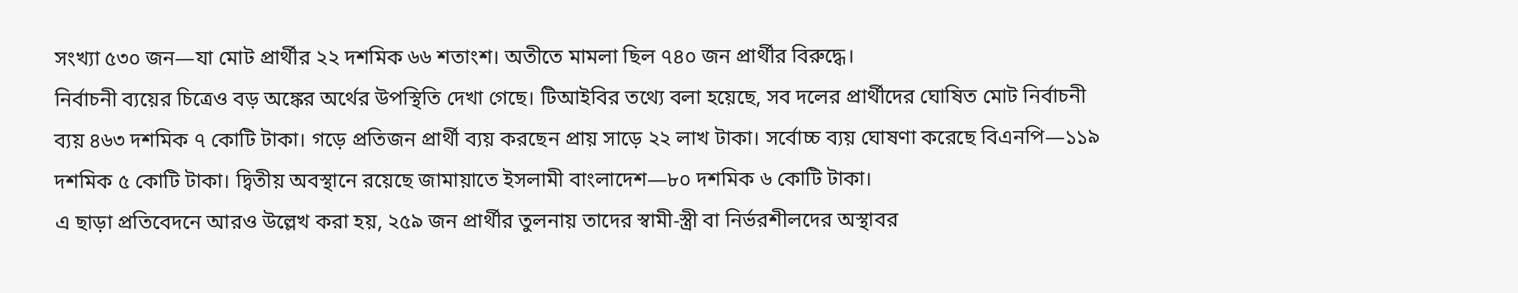সংখ্যা ৫৩০ জন—যা মোট প্রার্থীর ২২ দশমিক ৬৬ শতাংশ। অতীতে মামলা ছিল ৭৪০ জন প্রার্থীর বিরুদ্ধে।
নির্বাচনী ব্যয়ের চিত্রেও বড় অঙ্কের অর্থের উপস্থিতি দেখা গেছে। টিআইবির তথ্যে বলা হয়েছে, সব দলের প্রার্থীদের ঘোষিত মোট নির্বাচনী ব্যয় ৪৬৩ দশমিক ৭ কোটি টাকা। গড়ে প্রতিজন প্রার্থী ব্যয় করছেন প্রায় সাড়ে ২২ লাখ টাকা। সর্বোচ্চ ব্যয় ঘোষণা করেছে বিএনপি—১১৯ দশমিক ৫ কোটি টাকা। দ্বিতীয় অবস্থানে রয়েছে জামায়াতে ইসলামী বাংলাদেশ—৮০ দশমিক ৬ কোটি টাকা।
এ ছাড়া প্রতিবেদনে আরও উল্লেখ করা হয়, ২৫৯ জন প্রার্থীর তুলনায় তাদের স্বামী-স্ত্রী বা নির্ভরশীলদের অস্থাবর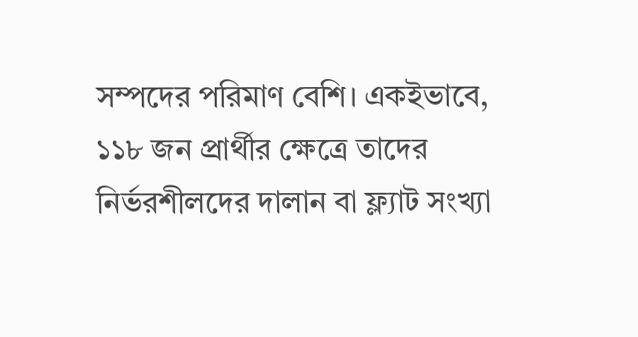সম্পদের পরিমাণ বেশি। একইভাবে, ১১৮ জন প্রার্থীর ক্ষেত্রে তাদের নির্ভরশীলদের দালান বা ফ্ল্যাট সংখ্যা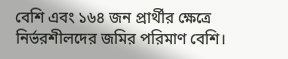বেশি এবং ১৬৪ জন প্রার্থীর ক্ষেত্রে নির্ভরশীলদের জমির পরিমাণ বেশি।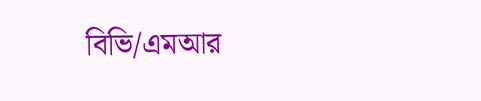বিভি/এমআর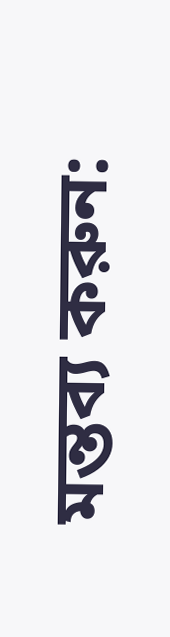মন্তব্য করুন: